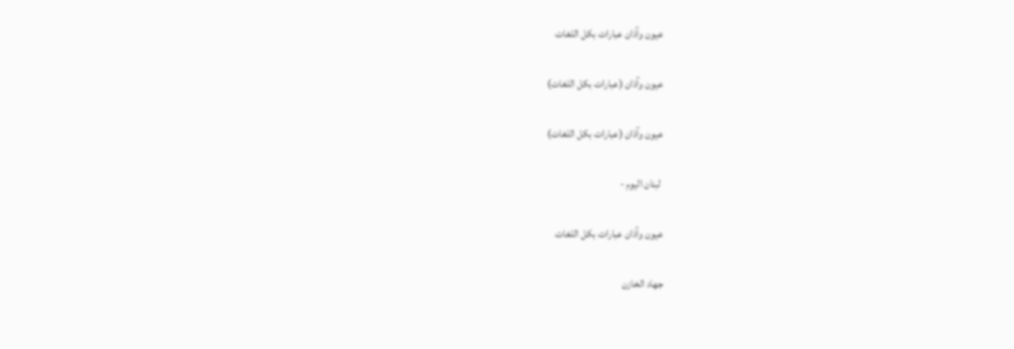عيون وآذان عبارات بكل اللغات

عيون وآذان (عبارات بكل اللغات)

عيون وآذان (عبارات بكل اللغات)

 لبنان اليوم -

عيون وآذان عبارات بكل اللغات

جهاد الخازن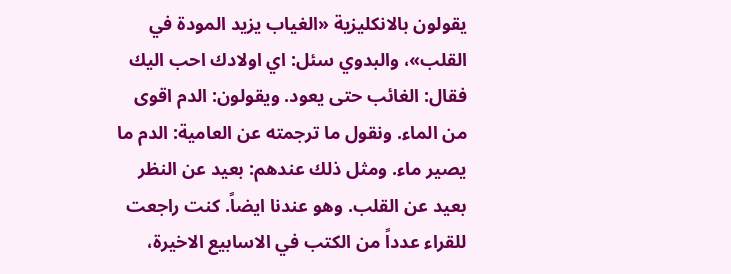يقولون بالانكليزية «الغياب يزيد المودة في القلب»، والبدوي سئل: اي اولادك احب اليك فقال: الغائب حتى يعود. ويقولون: الدم اقوى من الماء. ونقول ما ترجمته عن العامية: الدم ما يصير ماء. ومثل ذلك عندهم: بعيد عن النظر بعيد عن القلب. وهو عندنا ايضاً. كنت راجعت للقراء عدداً من الكتب في الاسابيع الاخيرة،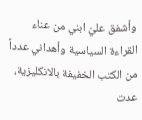وأشفق عليّ ابني من عناء القراءة السياسية وأهداني عدداً من الكتب الخفيفة بالانكليزية، عدت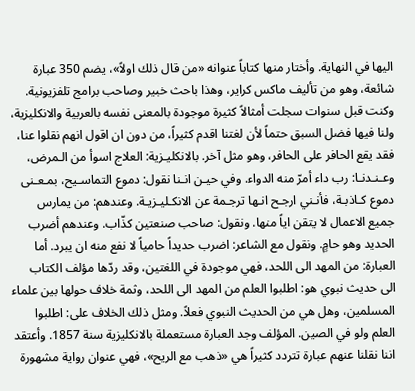اليها في النهاية. وأختار منها كتاباً عنوانه «من قال ذلك اولاً»، يضم 350 عبارة شائعة، وهو من تأليف ماكس كراير، وهذا باحث خبير وصاحب برامج تلفزيونية. وكنت قبل سنوات سجلت أمثالاً كثيرة موجودة بالمعنى نفسه بالعربية والانكليزية، ولنا فيها فضل السبق حتماً لأن لغتنا اقدم كثيراً، من دون ان اقول انهم نقلوا عنا، فقد يقع الحافر على الحافر، وهو مثل آخر. بالانكليـزية: العلاج اسوأ من الـمرض، وعـنـدنـا: رب داء أمرّ منه الدواء. وفي حيـن انـنا نقول: دموع التماسـيح، بمـعـنى دموع كـاذبـة، فأنـني ارجـح انـها ترجـمة عن الانكـليـزيـة. وعندهم: من يمارس جميع الاعمال لا يتقن اياً منها. ونقول: صاحب صنعتين كذّاب. وعندهم أضرب الحديد وهو حامٍ. ونقول مع الشاعر: اضرب حديداً حامياً لا نفع منه ان يبرد. أما العبارة: من المهد الى اللحد، فهي موجودة في اللغتين، وقد ردّها مؤلف الكتاب الى حديث نبوي هو: اطلبوا العلم من المهد الى اللحد، وثمة خلاف حولها بين علماء المسلمين، وهل هي من الحديث النبوي فعلاً. ومثل ذلك الخلاف على: اطلبوا العلم ولو في الصين. المؤلف وجد العبارة مستعملة بالانكليزية سنة 1857. وأعتقد اننا نقلنا عنهم عبارة تتردد كثيراً هي «ذهب مع الريح»، فهي عنوان رواية مشهورة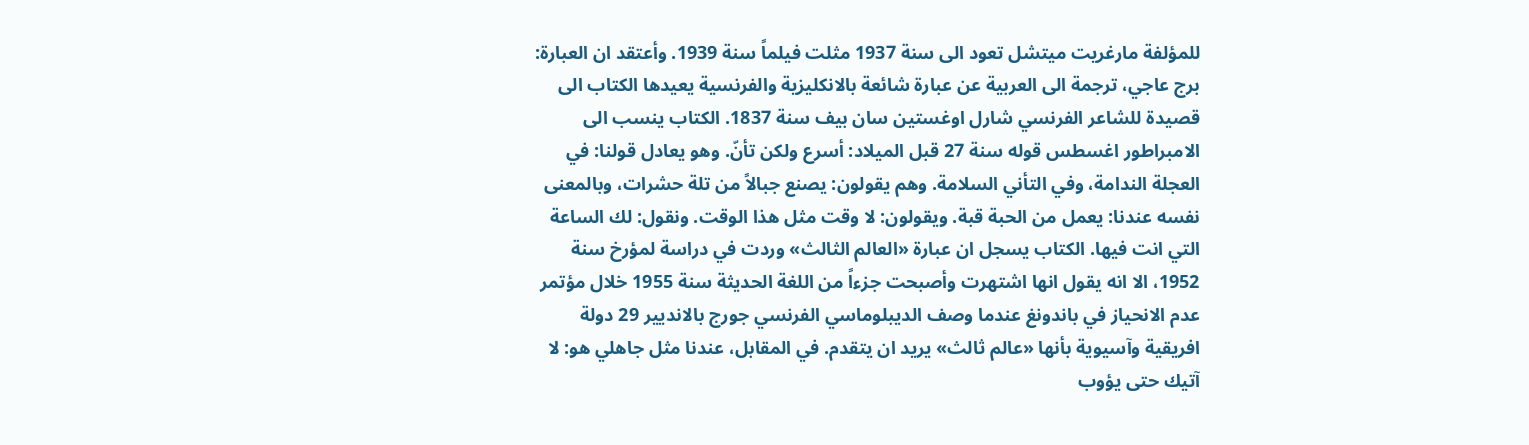للمؤلفة مارغريت ميتشل تعود الى سنة 1937 مثلت فيلماً سنة 1939. وأعتقد ان العبارة: برج عاجي، ترجمة الى العربية عن عبارة شائعة بالانكليزية والفرنسية يعيدها الكتاب الى قصيدة للشاعر الفرنسي شارل اوغستين سان بيف سنة 1837. الكتاب ينسب الى الامبراطور اغسطس قوله سنة 27 قبل الميلاد: أسرع ولكن تأنّ. وهو يعادل قولنا: في العجلة الندامة، وفي التأني السلامة. وهم يقولون: يصنع جبالاً من تلة حشرات، وبالمعنى نفسه عندنا: يعمل من الحبة قبة. ويقولون: لا وقت مثل هذا الوقت. ونقول: لك الساعة التي انت فيها. الكتاب يسجل ان عبارة «العالم الثالث» وردت في دراسة لمؤرخ سنة 1952، الا انه يقول انها اشتهرت وأصبحت جزءاً من اللغة الحديثة سنة 1955 خلال مؤتمر عدم الانحياز في باندونغ عندما وصف الديبلوماسي الفرنسي جورج بالانديير 29 دولة افريقية وآسيوية بأنها «عالم ثالث» يريد ان يتقدم. في المقابل، عندنا مثل جاهلي هو: لا آتيك حتى يؤوب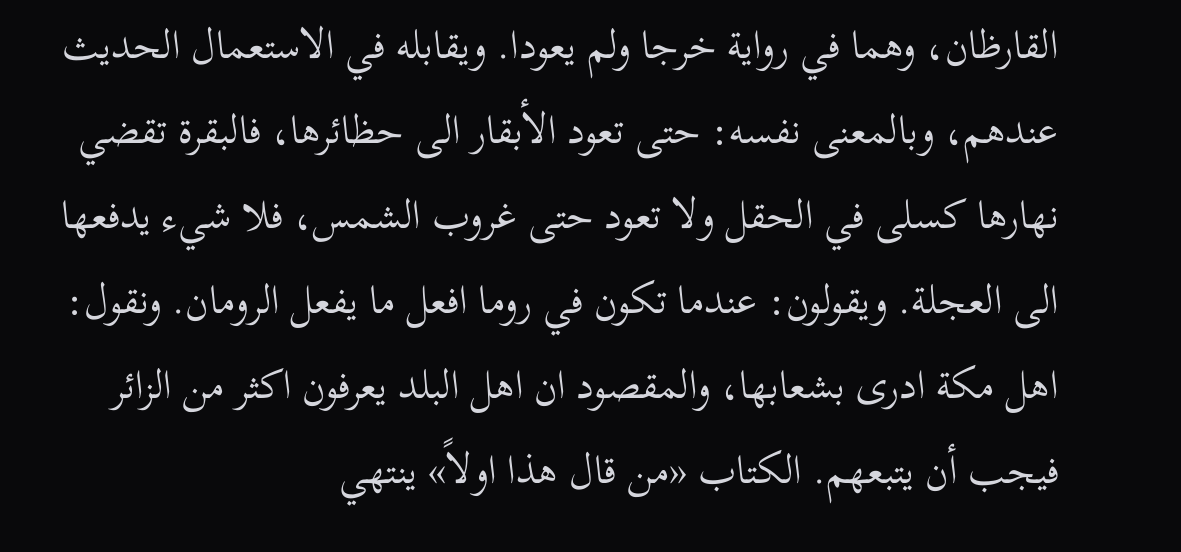القارظان، وهما في رواية خرجا ولم يعودا. ويقابله في الاستعمال الحديث عندهم، وبالمعنى نفسه: حتى تعود الأبقار الى حظائرها، فالبقرة تقضي نهارها كسلى في الحقل ولا تعود حتى غروب الشمس، فلا شيء يدفعها الى العجلة. ويقولون: عندما تكون في روما افعل ما يفعل الرومان. ونقول: اهل مكة ادرى بشعابها، والمقصود ان اهل البلد يعرفون اكثر من الزائر فيجب أن يتبعهم. الكتاب «من قال هذا اولاً» ينتهي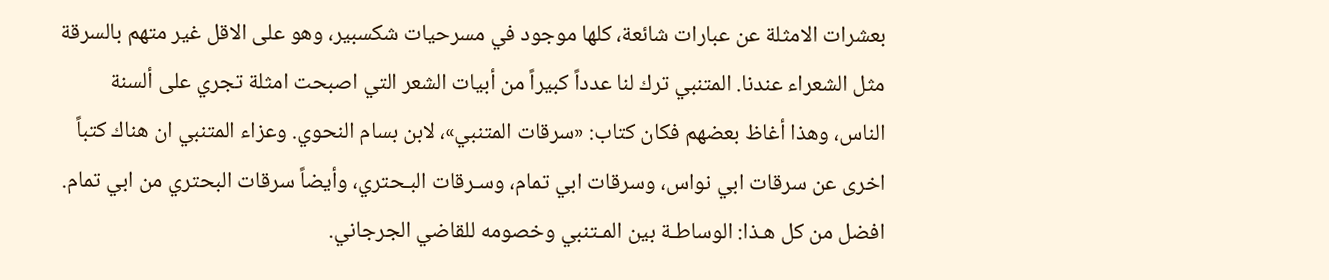بعشرات الامثلة عن عبارات شائعة، كلها موجود في مسرحيات شكسبير، وهو على الاقل غير متهم بالسرقة مثل الشعراء عندنا. المتنبي ترك لنا عدداً كبيراً من أبيات الشعر التي اصبحت امثلة تجري على ألسنة الناس، وهذا أغاظ بعضهم فكان كتاب: «سرقات المتنبي»، لابن بسام النحوي. وعزاء المتنبي ان هناك كتباً اخرى عن سرقات ابي نواس، وسرقات ابي تمام، وسـرقات البـحتري، وأيضاً سرقات البحتري من ابي تمام. افضل من كل هـذا: الوساطـة بين المـتنبي وخصومه للقاضي الجرجاني.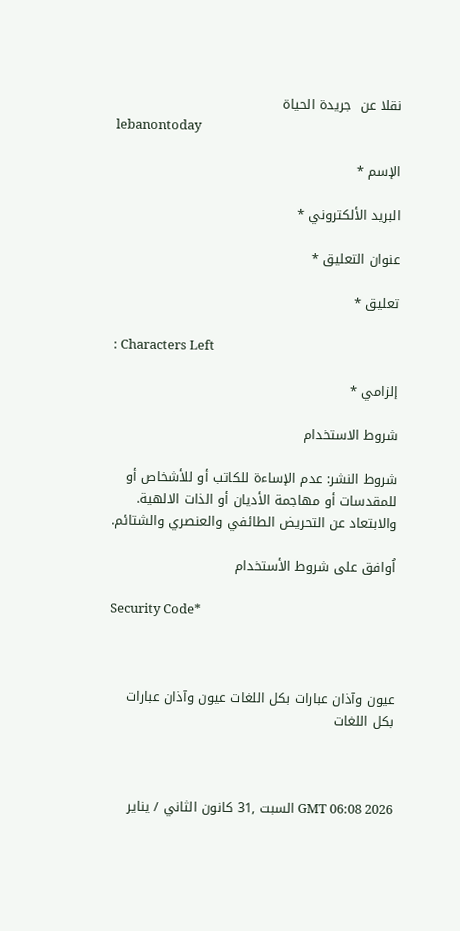نقلا عن  جريدة الحياة
lebanontoday

الإسم *

البريد الألكتروني *

عنوان التعليق *

تعليق *

: Characters Left

إلزامي *

شروط الاستخدام

شروط النشر: عدم الإساءة للكاتب أو للأشخاص أو للمقدسات أو مهاجمة الأديان أو الذات الالهية. والابتعاد عن التحريض الطائفي والعنصري والشتائم.

اُوافق على شروط الأستخدام

Security Code*



عيون وآذان عبارات بكل اللغات عيون وآذان عبارات بكل اللغات



GMT 06:08 2026 السبت ,31 كانون الثاني / يناير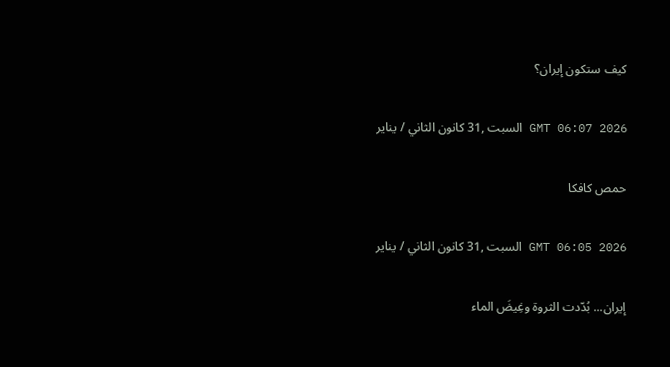كيف ستكون إيران؟

GMT 06:07 2026 السبت ,31 كانون الثاني / يناير

حمص كافكا

GMT 06:05 2026 السبت ,31 كانون الثاني / يناير

إيران... بُدّدت الثروة وغِيضَ الماء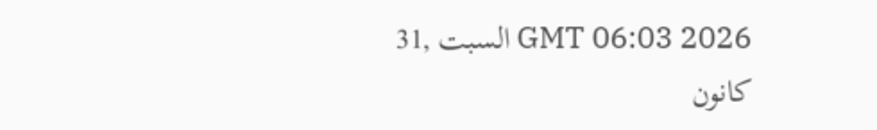GMT 06:03 2026 السبت ,31 كانون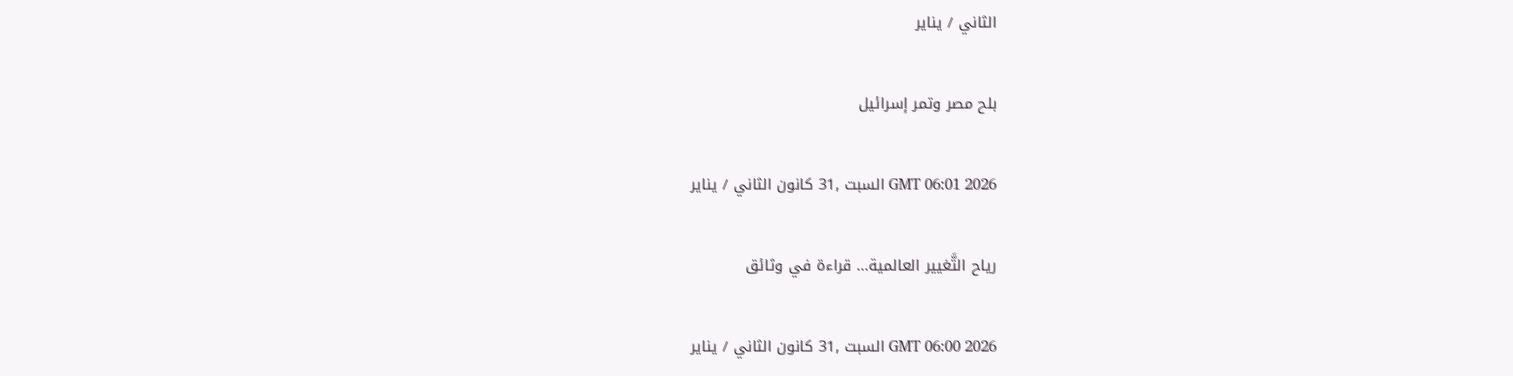الثاني / يناير

بلح مصر وتمر إسرائيل

GMT 06:01 2026 السبت ,31 كانون الثاني / يناير

رياح التَّغيير العالمية... قراءة في وثائق

GMT 06:00 2026 السبت ,31 كانون الثاني / يناير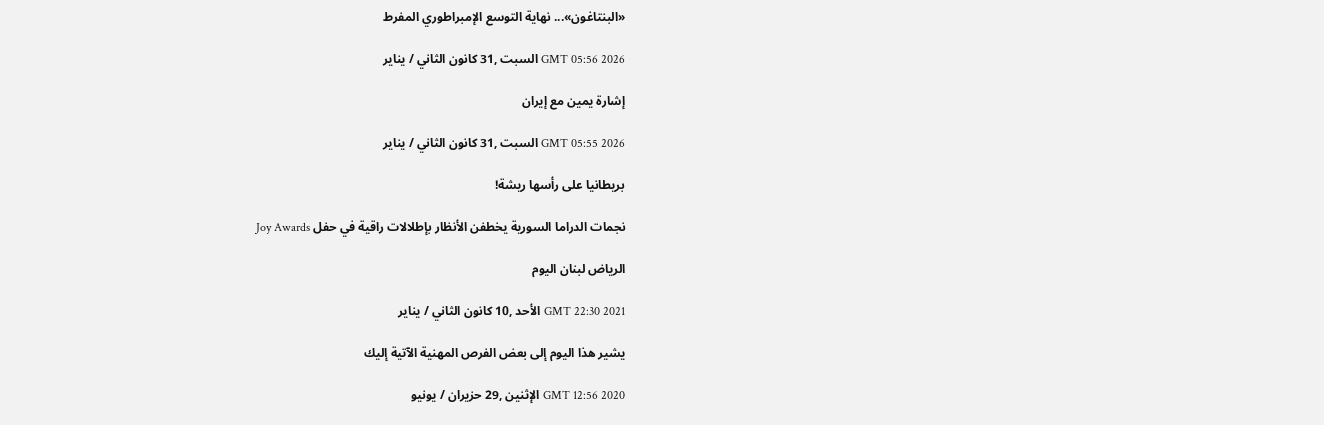«البنتاغون»... نهاية التوسع الإمبراطوري المفرط

GMT 05:56 2026 السبت ,31 كانون الثاني / يناير

إشارة يمين مع إيران

GMT 05:55 2026 السبت ,31 كانون الثاني / يناير

بريطانيا على رأسها ريشة!

نجمات الدراما السورية يخطفن الأنظار بإطلالات راقية في حفل Joy Awards

الرياض لبنان اليوم

GMT 22:30 2021 الأحد ,10 كانون الثاني / يناير

يشير هذا اليوم إلى بعض الفرص المهنية الآتية إليك

GMT 12:56 2020 الإثنين ,29 حزيران / يونيو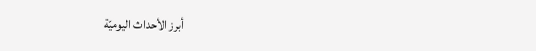أبرز الأحداث اليوميّة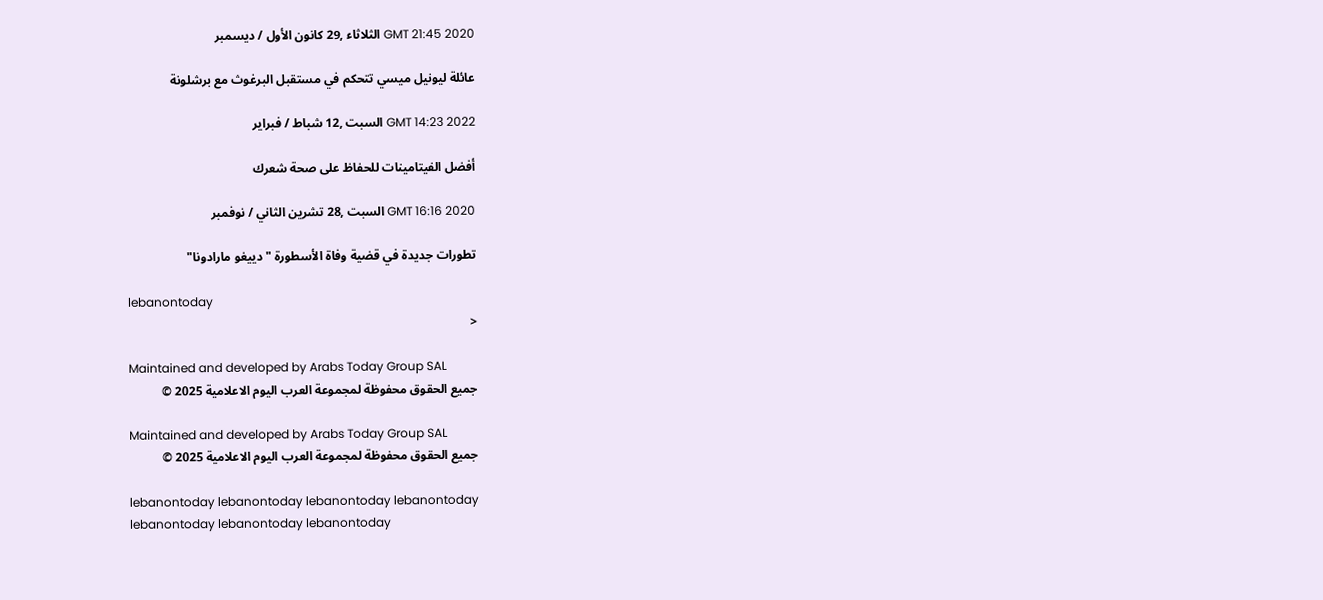GMT 21:45 2020 الثلاثاء ,29 كانون الأول / ديسمبر

عائلة ليونيل ميسي تتحكم في مستقبل البرغوث مع برشلونة

GMT 14:23 2022 السبت ,12 شباط / فبراير

أفضل الفيتامينات للحفاظ على صحة شعرك

GMT 16:16 2020 السبت ,28 تشرين الثاني / نوفمبر

تطورات جديدة في قضية وفاة الأسطورة "دييغو مارادونا"

lebanontoday
<

Maintained and developed by Arabs Today Group SAL
جميع الحقوق محفوظة لمجموعة العرب اليوم الاعلامية 2025 ©

Maintained and developed by Arabs Today Group SAL
جميع الحقوق محفوظة لمجموعة العرب اليوم الاعلامية 2025 ©

lebanontoday lebanontoday lebanontoday lebanontoday
lebanontoday lebanontoday lebanontoday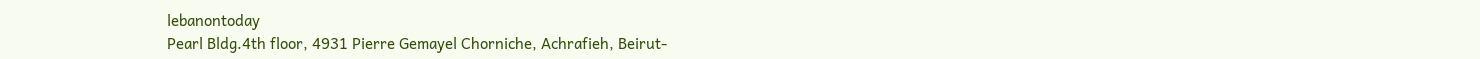lebanontoday
Pearl Bldg.4th floor, 4931 Pierre Gemayel Chorniche, Achrafieh, Beirut-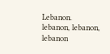Lebanon.
lebanon, lebanon, lebanon